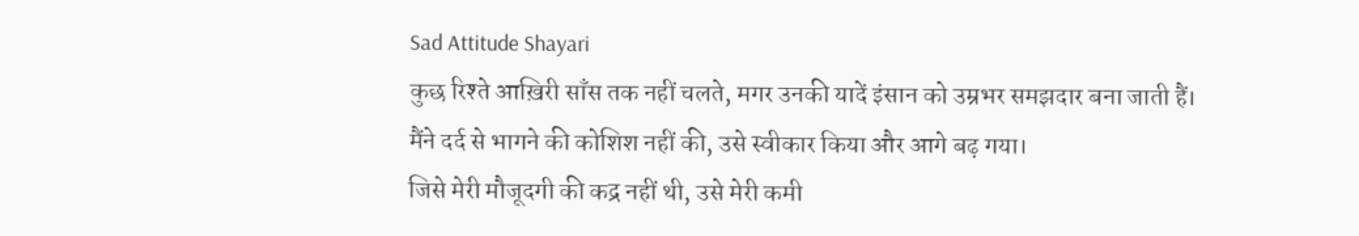Sad Attitude Shayari
कुछ रिश्ते आख़िरी साँस तक नहीं चलते, मगर उनकी यादें इंसान को उम्रभर समझदार बना जाती हैं।
मैंने दर्द से भागने की कोशिश नहीं की, उसे स्वीकार किया और आगे बढ़ गया।
जिसे मेरी मौजूदगी की कद्र नहीं थी, उसे मेरी कमी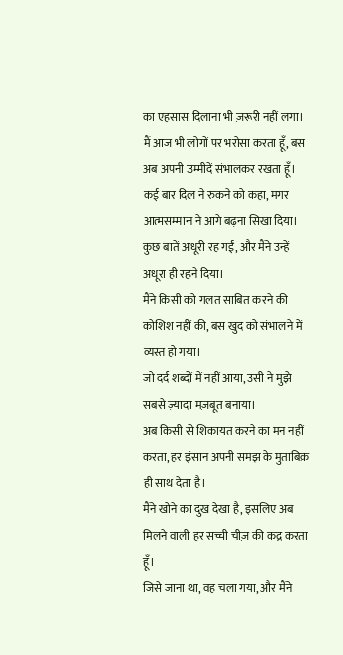का एहसास दिलाना भी ज़रूरी नहीं लगा।
मैं आज भी लोगों पर भरोसा करता हूँ, बस अब अपनी उम्मीदें संभालकर रखता हूँ।
कई बार दिल ने रुकने को कहा, मगर आत्मसम्मान ने आगे बढ़ना सिखा दिया।
कुछ बातें अधूरी रह गईं, और मैंने उन्हें अधूरा ही रहने दिया।
मैंने किसी को गलत साबित करने की कोशिश नहीं की, बस खुद को संभालने में व्यस्त हो गया।
जो दर्द शब्दों में नहीं आया, उसी ने मुझे सबसे ज़्यादा मज़बूत बनाया।
अब किसी से शिकायत करने का मन नहीं करता, हर इंसान अपनी समझ के मुताबिक़ ही साथ देता है।
मैंने खोने का दुख देखा है, इसलिए अब मिलने वाली हर सच्ची चीज़ की कद्र करता हूँ।
जिसे जाना था, वह चला गया, और मैंने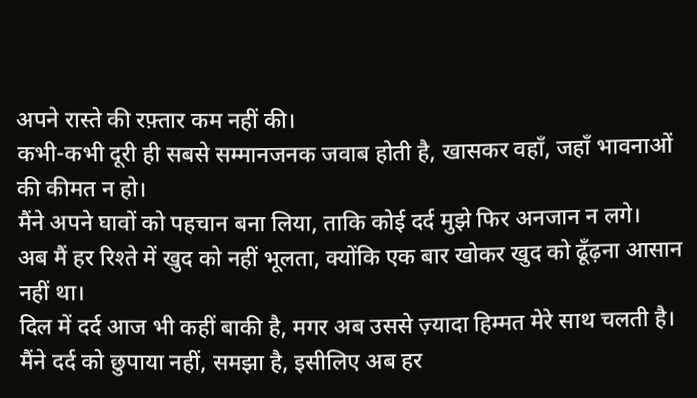अपने रास्ते की रफ़्तार कम नहीं की।
कभी-कभी दूरी ही सबसे सम्मानजनक जवाब होती है, खासकर वहाँ, जहाँ भावनाओं की कीमत न हो।
मैंने अपने घावों को पहचान बना लिया, ताकि कोई दर्द मुझे फिर अनजान न लगे।
अब मैं हर रिश्ते में खुद को नहीं भूलता, क्योंकि एक बार खोकर खुद को ढूँढ़ना आसान नहीं था।
दिल में दर्द आज भी कहीं बाकी है, मगर अब उससे ज़्यादा हिम्मत मेरे साथ चलती है।
मैंने दर्द को छुपाया नहीं, समझा है, इसीलिए अब हर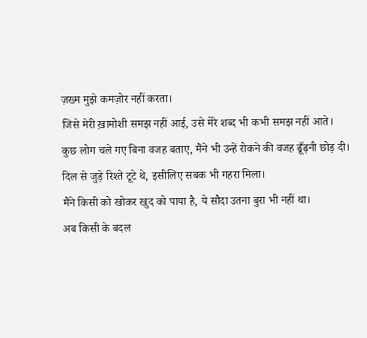ज़ख्म मुझे कमज़ोर नहीं करता।
जिसे मेरी ख़ामोशी समझ नहीं आई, उसे मेरे शब्द भी कभी समझ नहीं आते।
कुछ लोग चले गए बिना वजह बताए, मैंने भी उन्हें रोकने की वजह ढूँढ़नी छोड़ दी।
दिल से जुड़े रिश्ते टूटे थे, इसीलिए सबक भी गहरा मिला।
मैंने किसी को खोकर खुद को पाया है, ये सौदा उतना बुरा भी नहीं था।
अब किसी के बदल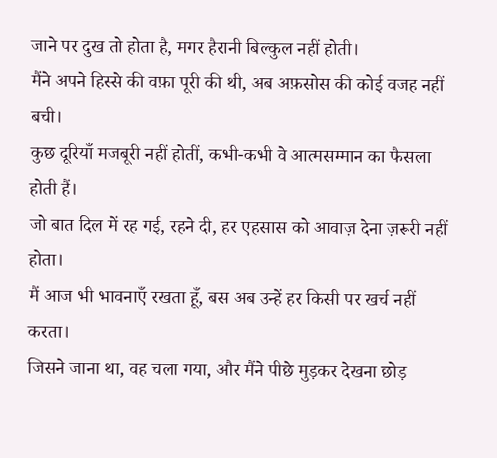जाने पर दुख तो होता है, मगर हैरानी बिल्कुल नहीं होती।
मैंने अपने हिस्से की वफ़ा पूरी की थी, अब अफ़सोस की कोई वजह नहीं बची।
कुछ दूरियाँ मजबूरी नहीं होतीं, कभी-कभी वे आत्मसम्मान का फैसला होती हैं।
जो बात दिल में रह गई, रहने दी, हर एहसास को आवाज़ देना ज़रूरी नहीं होता।
मैं आज भी भावनाएँ रखता हूँ, बस अब उन्हें हर किसी पर खर्च नहीं करता।
जिसने जाना था, वह चला गया, और मैंने पीछे मुड़कर देखना छोड़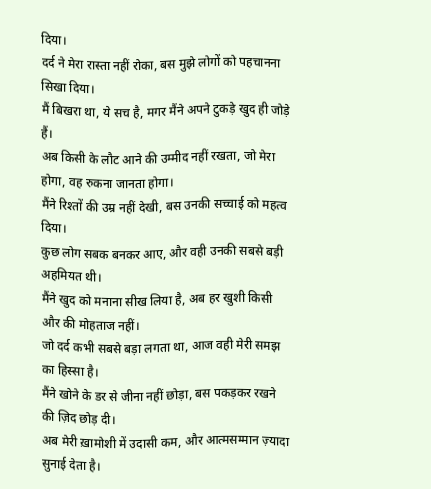दिया।
दर्द ने मेरा रास्ता नहीं रोका, बस मुझे लोगों को पहचानना सिखा दिया।
मैं बिखरा था, ये सच है, मगर मैंने अपने टुकड़े खुद ही जोड़े हैं।
अब किसी के लौट आने की उम्मीद नहीं रखता, जो मेरा होगा, वह रुकना जानता होगा।
मैंने रिश्तों की उम्र नहीं देखी, बस उनकी सच्चाई को महत्व दिया।
कुछ लोग सबक बनकर आए, और वही उनकी सबसे बड़ी अहमियत थी।
मैंने खुद को मनाना सीख लिया है, अब हर खुशी किसी और की मोहताज नहीं।
जो दर्द कभी सबसे बड़ा लगता था, आज वही मेरी समझ का हिस्सा है।
मैंने खोने के डर से जीना नहीं छोड़ा, बस पकड़कर रखने की ज़िद छोड़ दी।
अब मेरी ख़ामोशी में उदासी कम, और आत्मसम्मान ज़्यादा सुनाई देता है।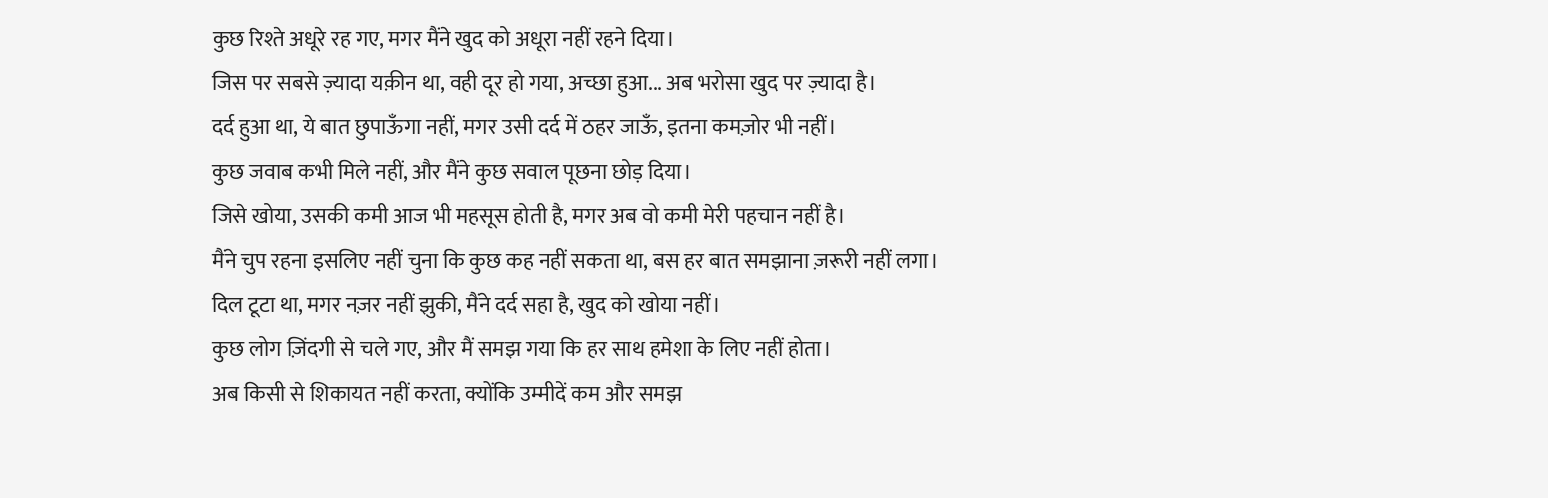कुछ रिश्ते अधूरे रह गए, मगर मैंने खुद को अधूरा नहीं रहने दिया।
जिस पर सबसे ज़्यादा यक़ीन था, वही दूर हो गया, अच्छा हुआ... अब भरोसा खुद पर ज़्यादा है।
दर्द हुआ था, ये बात छुपाऊँगा नहीं, मगर उसी दर्द में ठहर जाऊँ, इतना कमज़ोर भी नहीं।
कुछ जवाब कभी मिले नहीं, और मैंने कुछ सवाल पूछना छोड़ दिया।
जिसे खोया, उसकी कमी आज भी महसूस होती है, मगर अब वो कमी मेरी पहचान नहीं है।
मैंने चुप रहना इसलिए नहीं चुना कि कुछ कह नहीं सकता था, बस हर बात समझाना ज़रूरी नहीं लगा।
दिल टूटा था, मगर नज़र नहीं झुकी, मैंने दर्द सहा है, खुद को खोया नहीं।
कुछ लोग ज़िंदगी से चले गए, और मैं समझ गया कि हर साथ हमेशा के लिए नहीं होता।
अब किसी से शिकायत नहीं करता, क्योंकि उम्मीदें कम और समझ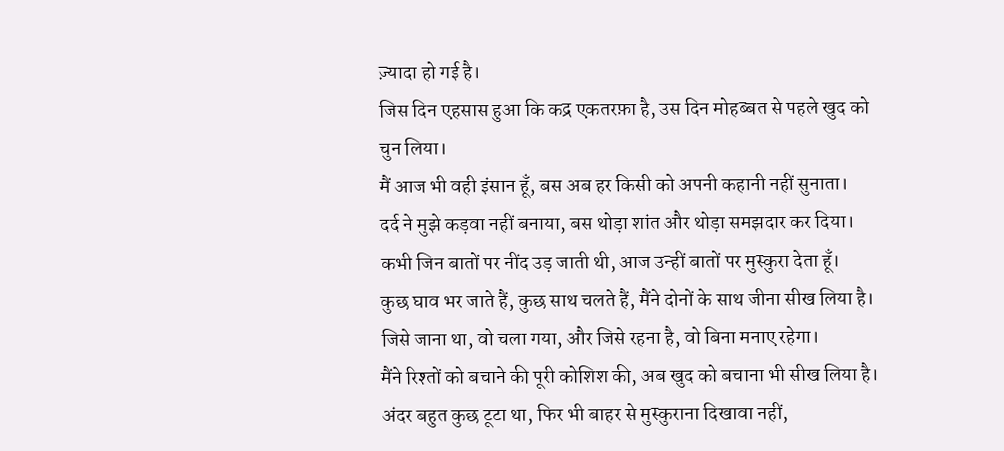ज़्यादा हो गई है।
जिस दिन एहसास हुआ कि कद्र एकतरफ़ा है, उस दिन मोहब्बत से पहले खुद को चुन लिया।
मैं आज भी वही इंसान हूँ, बस अब हर किसी को अपनी कहानी नहीं सुनाता।
दर्द ने मुझे कड़वा नहीं बनाया, बस थोड़ा शांत और थोड़ा समझदार कर दिया।
कभी जिन बातों पर नींद उड़ जाती थी, आज उन्हीं बातों पर मुस्कुरा देता हूँ।
कुछ घाव भर जाते हैं, कुछ साथ चलते हैं, मैंने दोनों के साथ जीना सीख लिया है।
जिसे जाना था, वो चला गया, और जिसे रहना है, वो बिना मनाए रहेगा।
मैंने रिश्तों को बचाने की पूरी कोशिश की, अब खुद को बचाना भी सीख लिया है।
अंदर बहुत कुछ टूटा था, फिर भी बाहर से मुस्कुराना दिखावा नहीं,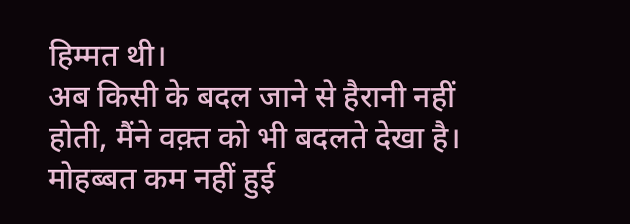हिम्मत थी।
अब किसी के बदल जाने से हैरानी नहीं होती, मैंने वक़्त को भी बदलते देखा है।
मोहब्बत कम नहीं हुई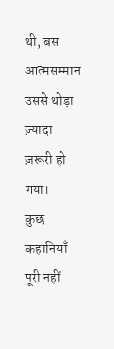थी, बस आत्मसम्मान उससे थोड़ा ज़्यादा ज़रूरी हो गया।
कुछ कहानियाँ पूरी नहीं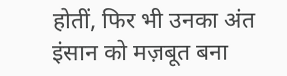होतीं, फिर भी उनका अंत इंसान को मज़बूत बना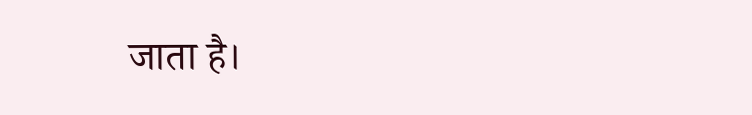जाता है।